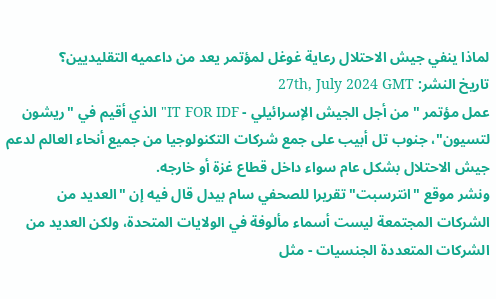لماذا ينفي جيش الاحتلال رعاية غوغل لمؤتمر يعد من داعميه التقليديين؟
تاريخ النشر: 27th, July 2024 GMT
عمل مؤتمر "من أجل الجيش الإسرائيلي - IT FOR IDF" الذي أقيم في "ريشون لتسيون"، جنوب تل أبيب على جمع شركات التكنولوجيا من جميع أنحاء العالم لدعم جيش الاحتلال بشكل عام سواء داخل قطاع غزة أو خارجه.
ونشر موقع "انترسبت" تقريرا للصحفي سام بيدل قال فيه إن "العديد من الشركات المجتمعة ليست أسماء مألوفة في الولايات المتحدة، ولكن العديد من الشركات المتعددة الجنسيات - مثل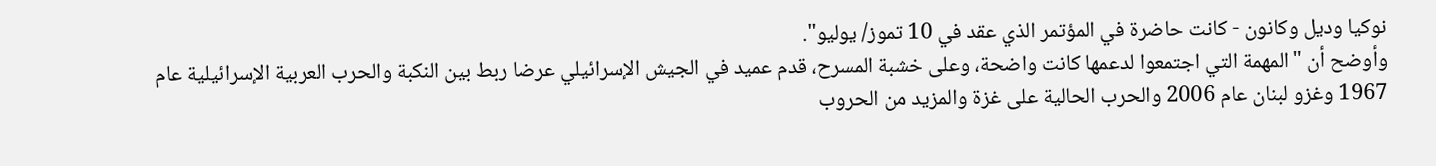نوكيا وديل وكانون - كانت حاضرة في المؤتمر الذي عقد في 10 تموز/ يوليو".
وأوضح أن "المهمة التي اجتمعوا لدعمها كانت واضحة، وعلى خشبة المسرح، قدم عميد في الجيش الإسرائيلي عرضا ربط بين النكبة والحرب العربية الإسرائيلية عام 1967 وغزو لبنان عام 2006 والحرب الحالية على غزة والمزيد من الحروب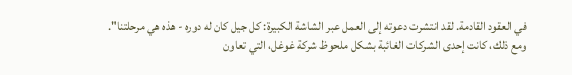في العقود القادمة. لقد انتشرت دعوته إلى العمل عبر الشاشة الكبيرة: كل جيل كان له دوره - هذه هي مرحلتنا".
ومع ذلك، كانت إحدى الشركات الغائبة بشكل ملحوظ شركة غوغل، التي تعاون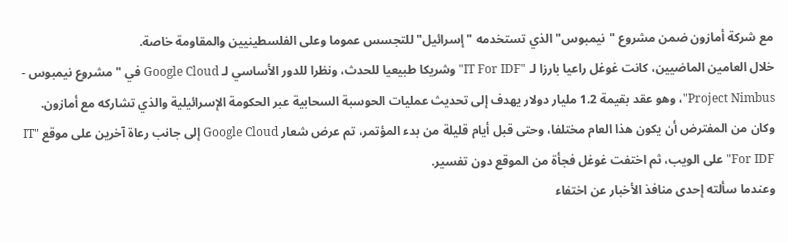مع شركة أمازون ضمن مشروع "نيمبوس" الذي تستخدمه "إسرائيل" للتجسس عموما وعلى الفلسطينيين والمقاومة خاصة.
خلال العامين الماضيين، كانت غوغل راعيا بارزا لـ "IT For IDF" وشريكا طبيعيا للحدث، ونظرا للدور الأساسي لـ Google Cloud في "مشروع نيمبوس - Project Nimbus"، وهو عقد بقيمة 1.2 مليار دولار يهدف إلى تحديث عمليات الحوسبة السحابية عبر الحكومة الإسرائيلية والذي تشاركه مع أمازون.
وكان من المفترض أن يكون هذا العام مختلفا، وحتى قبل أيام قليلة من بدء المؤتمر، تم عرض شعار Google Cloud إلى جانب رعاة آخرين على موقع "IT For IDF" على الويب، ثم اختفت غوغل فجأة من الموقع دون تفسير.
وعندما سألته إحدى منافذ الأخبار عن اختفاء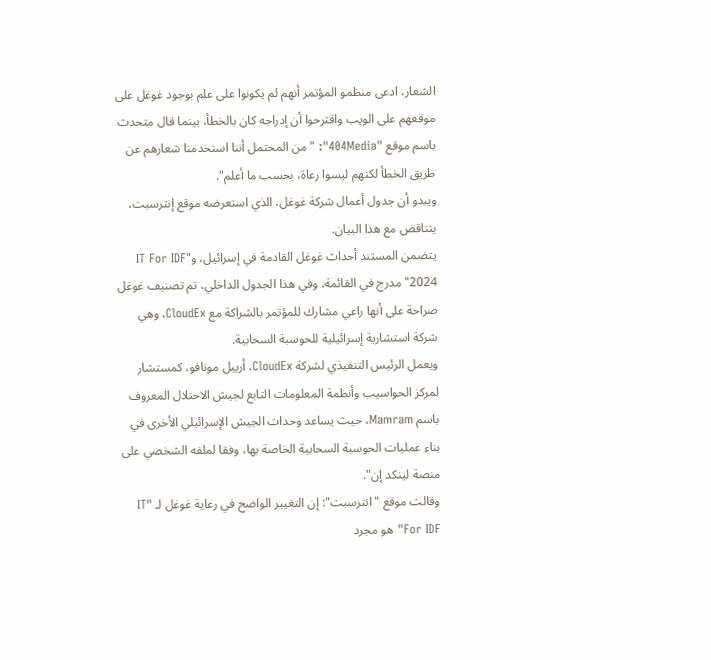الشعار، ادعى منظمو المؤتمر أنهم لم يكونوا على علم بوجود غوغل على موقعهم على الويب واقترحوا أن إدراجه كان بالخطأ، بينما قال متحدث باسم موقع "404Media": "من المحتمل أننا استخدمنا شعارهم عن طريق الخطأ لكنهم ليسوا رعاة، بحسب ما أعلم".
ويبدو أن جدول أعمال شركة غوغل، الذي استعرضه موقع إنترسبت، يتناقض مع هذا البيان.
يتضمن المستند أحداث غوغل القادمة في إسرائيل، و"IT For IDF 2024" مدرج في القائمة، وفي هذا الجدول الداخلي، تم تصنيف غوغل صراحة على أنها راعي مشارك للمؤتمر بالشراكة مع CloudEx، وهي شركة استشارية إسرائيلية للحوسبة السحابية.
ويعمل الرئيس التنفيذي لشركة CloudEx، أرييل مونافو، كمستشار لمركز الحواسيب وأنظمة المعلومات التابع لجيش الاحتلال المعروف باسم Mamram، حيث يساعد وحدات الجيش الإسرائيلي الأخرى في بناء عمليات الحوسبة السحابية الخاصة بها، وفقا لملفه الشخصي على منصة لينكد إن".
وقالت موقع "انترسبت": إن التغيير الواضح في رعاية غوغل لـ "IT For IDF" هو مجرد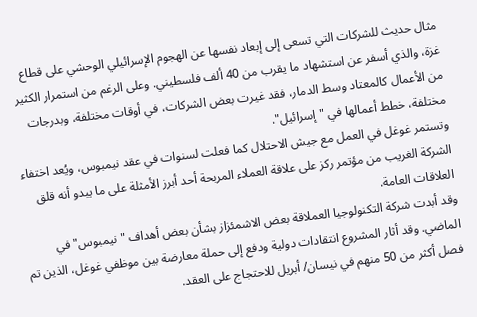مثال حديث للشركات التي تسعى إلى إبعاد نفسها عن الهجوم الإسرائيلي الوحشي على قطاع غزة، والذي أسفر عن استشهاد ما يقرب من 40 ألف فلسطيني. وعلى الرغم من استمرار الكثير من الأعمال كالمعتاد وسط الدمار، فقد غيرت بعض الشركات، في أوقات مختلفة، وبدرجات مختلفة، خطط أعمالها في "إسرائيل".
وتستمر غوغل في العمل مع جيش الاحتلال كما فعلت لسنوات في عقد نيمبوس، ويُعد اختفاء الشركة الغريب من مؤتمر ركز على علاقة العملاء المربحة أحد أبرز الأمثلة على ما يبدو أنه قلق العلاقات العامة.
وقد أبدت شركة التكنولوجيا العملاقة بعض الاشمئزاز بشأن بعض أهداف "نيمبوس" في الماضي. وقد أثار المشروع انتقادات دولية ودفع إلى حملة معارضة بين موظفي غوغل، الذين تم فصل أكثر من 50 منهم في نيسان/ أبريل للاحتجاج على العقد.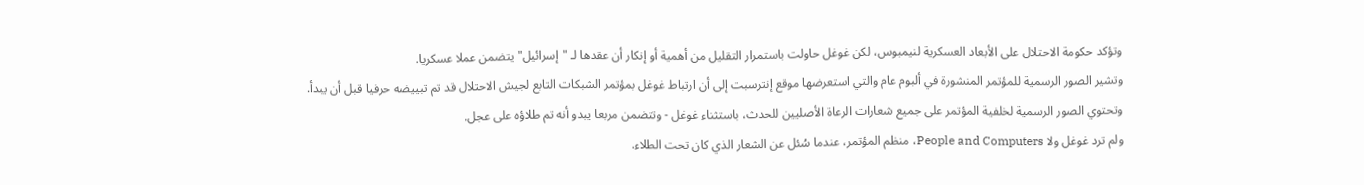وتؤكد حكومة الاحتلال على الأبعاد العسكرية لنيمبوس، لكن غوغل حاولت باستمرار التقليل من أهمية أو إنكار أن عقدها لـ "إسرائيل" يتضمن عملا عسكريا.
وتشير الصور الرسمية للمؤتمر المنشورة في ألبوم عام والتي استعرضها موقع إنترسبت إلى أن ارتباط غوغل بمؤتمر الشبكات التابع لجيش الاحتلال قد تم تبييضه حرفيا قبل أن يبدأ.
وتحتوي الصور الرسمية لخلفية المؤتمر على جميع شعارات الرعاة الأصليين للحدث، باستثناء غوغل - وتتضمن مربعا يبدو أنه تم طلاؤه على عجل.
ولم ترد غوغل ولا People and Computers، منظم المؤتمر، عندما سُئل عن الشعار الذي كان تحت الطلاء.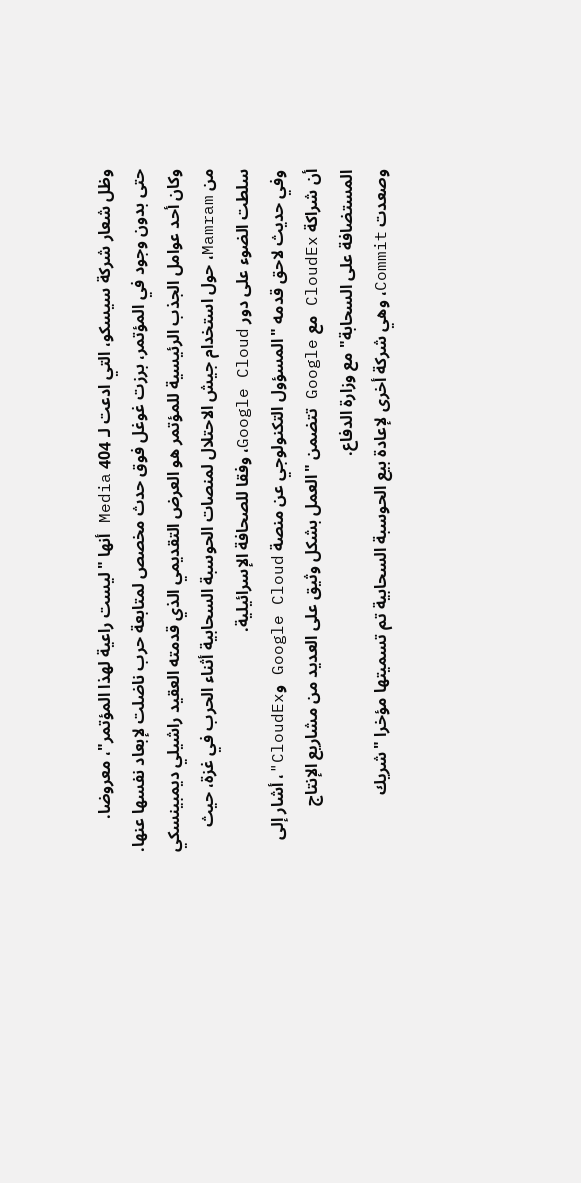وظل شعار شركة سيسكو، التي ادعت لـ 404 Media أنها "ليست راعية لهذا المؤتمر"، معروضا.
حتى بدون وجود في المؤتمر، برزت غوغل فوق حدث مخصص لمتابعة حرب ناضلت لإبعاد نفسها عنها.
وكان أحد عوامل الجذب الرئيسية للمؤتمر هو العرض التقديمي الذي قدمته العقيد راشيلي ديمبينسكي من Mamram، حول استخدام جيش الاحتلال لمنصات الحوسبة السحابية أثناء الحرب في غزة، حيث سلطت الضوء على دور Google Cloud، وفقا للصحافة الإسرائيلية.
وفي حديث لاحق قدمه "المسؤول التكنولوجي عن منصة Google Cloud وCloudEx"، أشار إلى أن شراكة CloudEx مع Google تتضمن "العمل بشكل وثيق على العديد من مشاريع الإنتاج المستضافة على السحابة" مع وزارة الدفاع.
وصعدت Commit، وهي شركة أخرى لإعادة بيع الحوسبة السحابية تم تسميتها مؤخرا "شريك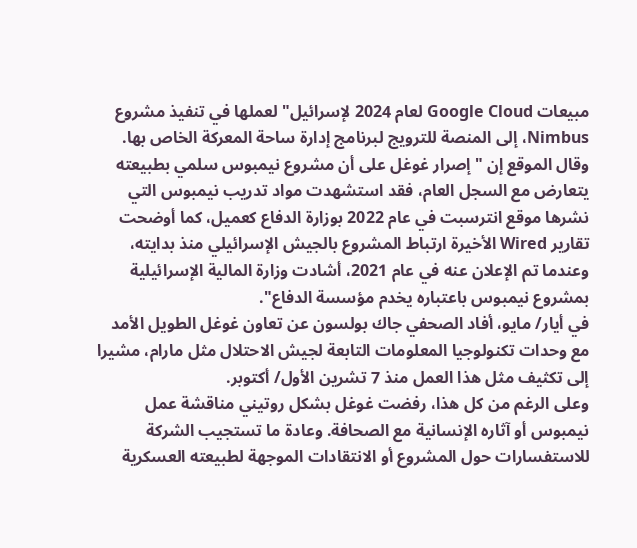مبيعات Google Cloud لعام 2024 لإسرائيل" لعملها في تنفيذ مشروع Nimbus، إلى المنصة للترويج لبرنامج إدارة ساحة المعركة الخاص بها.
وقال الموقع إن "إصرار غوغل على أن مشروع نيمبوس سلمي بطبيعته يتعارض مع السجل العام، فقد استشهدت مواد تدريب نيمبوس التي نشرها موقع انترسبت في عام 2022 بوزارة الدفاع كعميل، كما أوضحت تقارير Wired الأخيرة ارتباط المشروع بالجيش الإسرائيلي منذ بدايته، وعندما تم الإعلان عنه في عام 2021، أشادت وزارة المالية الإسرائيلية بمشروع نيمبوس باعتباره يخدم مؤسسة الدفاع".
في أيار/ مايو، أفاد الصحفي جاك بولسون عن تعاون غوغل الطويل الأمد مع وحدات تكنولوجيا المعلومات التابعة لجيش الاحتلال مثل مارام، مشيرا إلى تكثيف مثل هذا العمل منذ 7 تشرين الأول/ أكتوبر.
وعلى الرغم من كل هذا، رفضت غوغل بشكل روتيني مناقشة عمل نيمبوس أو آثاره الإنسانية مع الصحافة. وعادة ما تستجيب الشركة للاستفسارات حول المشروع أو الانتقادات الموجهة لطبيعته العسكرية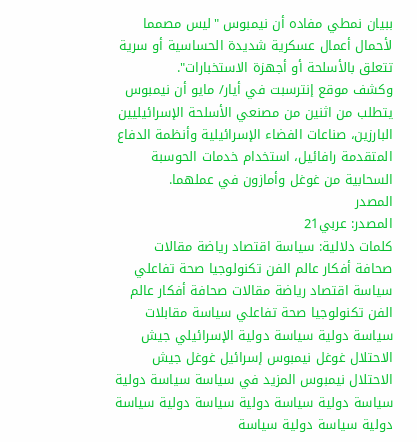ببيان نمطي مفاده أن نيمبوس "ليس مصمما لأحمال أعمال عسكرية شديدة الحساسية أو سرية تتعلق بالأسلحة أو أجهزة الاستخبارات".
وكشف موقع إنترسبت في أيار/ مايو أن نيمبوس يتطلب من اثنين من مصنعي الأسلحة الإسرائيليين البارزين، صناعات الفضاء الإسرائيلية وأنظمة الدفاع المتقدمة رافائيل، استخدام خدمات الحوسبة السحابية من غوغل وأمازون في عملهما.
المصدر
المصدر: عربي21
كلمات دلالية: سياسة اقتصاد رياضة مقالات صحافة أفكار عالم الفن تكنولوجيا صحة تفاعلي سياسة اقتصاد رياضة مقالات صحافة أفكار عالم الفن تكنولوجيا صحة تفاعلي سياسة مقابلات سياسة دولية سياسة دولية الإسرائيلي جيش الاحتلال غوغل نيمبوس إسرائيل غوغل جيش الاحتلال نيمبوس المزيد في سياسة سياسة دولية سياسة دولية سياسة دولية سياسة دولية سياسة دولية سياسة دولية سياسة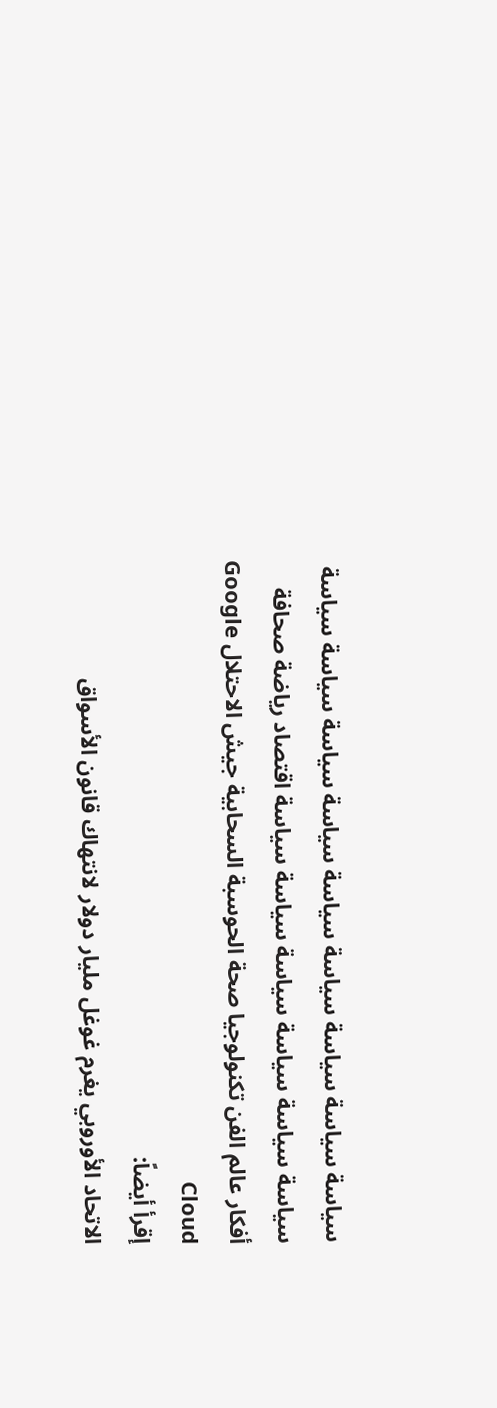سياسة سياسة سياسة سياسة سياسة سياسة سياسة سياسة سياسة سياسة سياسة سياسة سياسة سياسة سياسة اقتصاد رياضة صحافة أفكار عالم الفن تكنولوجيا صحة الحوسبة السحابیة جیش الاحتلال Google Cloud
إقرأ أيضاً:
الاتحاد الأوروبي يغرم غوغل مليار دولار لانتهاك قانون الأسواق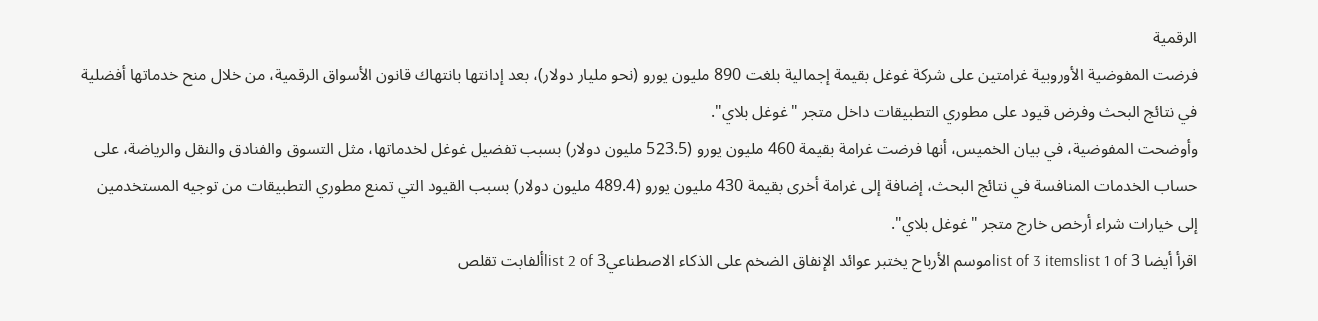الرقمية
فرضت المفوضية الأوروبية غرامتين على شركة غوغل بقيمة إجمالية بلغت 890 مليون يورو (نحو مليار دولار)، بعد إدانتها بانتهاك قانون الأسواق الرقمية، من خلال منح خدماتها أفضلية في نتائج البحث وفرض قيود على مطوري التطبيقات داخل متجر "غوغل بلاي".
وأوضحت المفوضية، في بيان الخميس، أنها فرضت غرامة بقيمة 460 مليون يورو (523.5 مليون دولار) بسبب تفضيل غوغل لخدماتها، مثل التسوق والفنادق والنقل والرياضة، على حساب الخدمات المنافسة في نتائج البحث، إضافة إلى غرامة أخرى بقيمة 430 مليون يورو (489.4 مليون دولار) بسبب القيود التي تمنع مطوري التطبيقات من توجيه المستخدمين إلى خيارات شراء أرخص خارج متجر "غوغل بلاي".
اقرأ أيضا list of 3 itemslist 1 of 3موسم الأرباح يختبر عوائد الإنفاق الضخم على الذكاء الاصطناعيlist 2 of 3ألفابت تقلص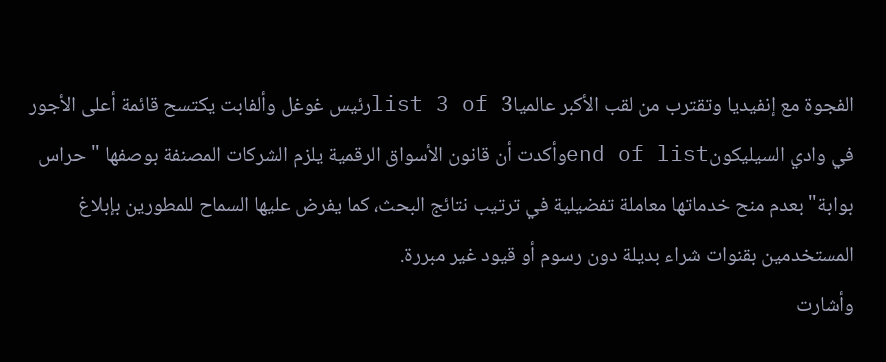الفجوة مع إنفيديا وتقترب من لقب الأكبر عالمياlist 3 of 3رئيس غوغل وألفابت يكتسح قائمة أعلى الأجور في وادي السيليكونend of listوأكدت أن قانون الأسواق الرقمية يلزم الشركات المصنفة بوصفها "حراس بوابة" بعدم منح خدماتها معاملة تفضيلية في ترتيب نتائج البحث، كما يفرض عليها السماح للمطورين بإبلاغ المستخدمين بقنوات شراء بديلة دون رسوم أو قيود غير مبررة.
وأشارت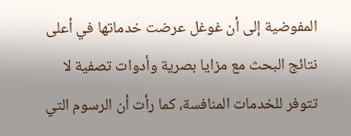المفوضية إلى أن غوغل عرضت خدماتها في أعلى نتائج البحث مع مزايا بصرية وأدوات تصفية لا تتوفر للخدمات المنافسة، كما رأت أن الرسوم التي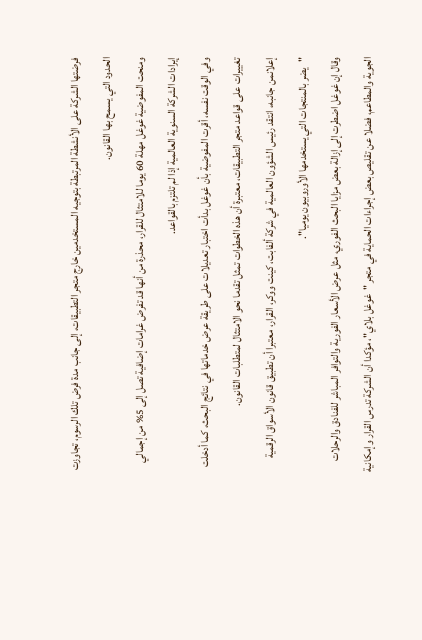فرضتها الشركة على الأنشطة المرتبطة بتوجيه المستخدمين خارج متجر التطبيقات، إلى جانب مدة فرض تلك الرسوم، تجاوزت الحدود التي يسمح بها القانون.
ومنحت المفوضية غوغل مهلة 60 يوما للامتثال للقرار، محذرة من أنها قد تفرض غرامات إضافية تصل إلى 5% من إجمالي إيرادات الشركة السنوية العالمية إذا لم تلتزم بالقواعد.
وفي الوقت نفسه، أقرت المفوضية بأن غوغل بدأت اختبار تعديلات على طريقة عرض خدماتها في نتائج البحث، كما أدخلت تغييرات على قواعد متجر التطبيقات، معتبرة أن هذه الخطوات تمثل تقدما نحو الامتثال لمتطلبات القانون.
إعلانمن جانبه، انتقد رئيس الشؤون العالمية في شركة ألفابت، كينت ووكر، القرار، معتبرا أن تطبيق قانون الأسواق الرقمية "يضر بالمنتجات التي يستخدمها الأوروبيون يوميا".
وقال إن غوغل اضطرت إلى إزالة بعض مزايا البحث الفوري، مثل عرض الأسعار الفورية والتوافر المباشر للفنادق والرحلات الجوية والمطاعم، فضلا عن تقليص بعض إجراءات الحماية في متجر "غوغل بلاي"، مؤكدا أن الشركة تدرس القرار وإمكانية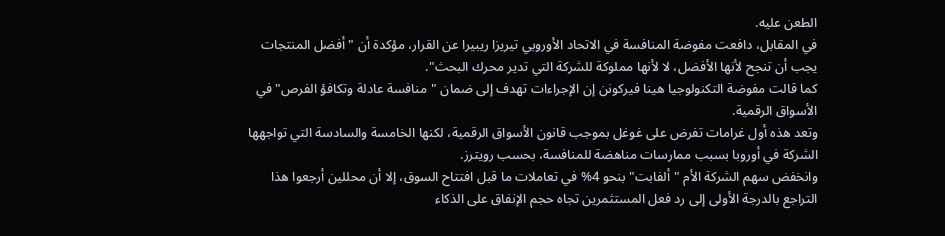الطعن عليه.
في المقابل، دافعت مفوضة المنافسة في الاتحاد الأوروبي تيريزا ريبيرا عن القرار، مؤكدة أن "أفضل المنتجات يجب أن تنجح لأنها الأفضل، لا لأنها مملوكة للشركة التي تدير محرك البحث".
كما قالت مفوضة التكنولوجيا هينا فيركونن إن الإجراءات تهدف إلى ضمان "منافسة عادلة وتكافؤ الفرص" في الأسواق الرقمية.
وتعد هذه أول غرامات تفرض على غوغل بموجب قانون الأسواق الرقمية، لكنها الخامسة والسادسة التي تواجهها الشركة في أوروبا بسبب ممارسات مناهضة للمنافسة، بحسب رويترز.
وانخفض سهم الشركة الأم "ألفابت" بنحو 4% في تعاملات ما قبل افتتاح السوق، إلا أن محللين أرجعوا هذا التراجع بالدرجة الأولى إلى رد فعل المستثمرين تجاه حجم الإنفاق على الذكاء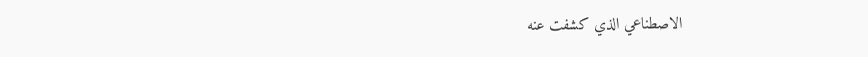الاصطناعي الذي كشفت عنه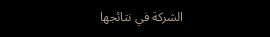الشركة في نتائجها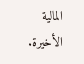المالية الأخيرة.